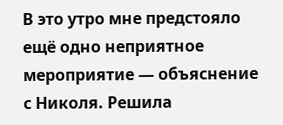В это утро мне предстояло ещё одно неприятное мероприятие — объяснение с Николя. Решила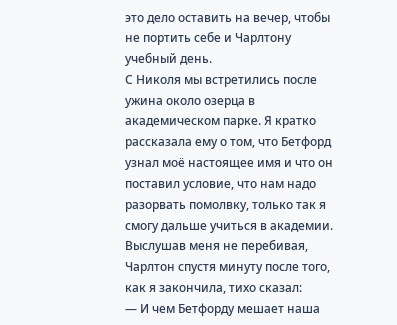это дело оставить на вечер, чтобы не портить себе и Чарлтону учебный день.
С Николя мы встретились после ужина около озерца в академическом парке. Я кратко рассказала ему о том, что Бетфорд узнал моё настоящее имя и что он поставил условие, что нам надо разорвать помолвку, только так я смогу дальше учиться в академии.
Выслушав меня не перебивая, Чарлтон спустя минуту после того, как я закончила, тихо сказал:
— И чем Бетфорду мешает наша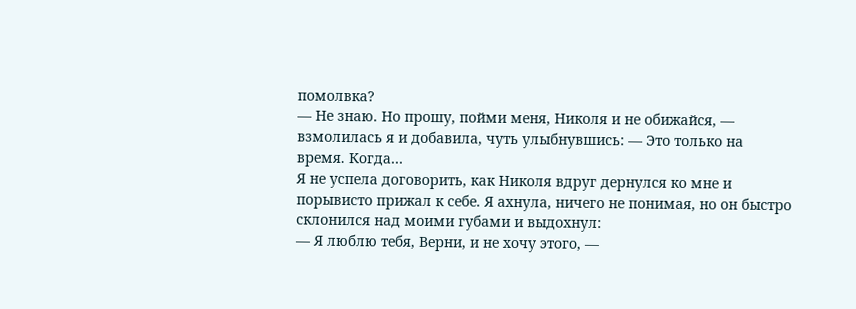помолвка?
— Не знаю. Но прошу, пойми меня, Николя и не обижайся, — взмолилась я и добавила, чуть улыбнувшись: — Это только на время. Когда…
Я не успела договорить, как Николя вдруг дернулся ко мне и порывисто прижал к себе. Я ахнула, ничего не понимая, но он быстро склонился над моими губами и выдохнул:
— Я люблю тебя, Верни, и не хочу этого, —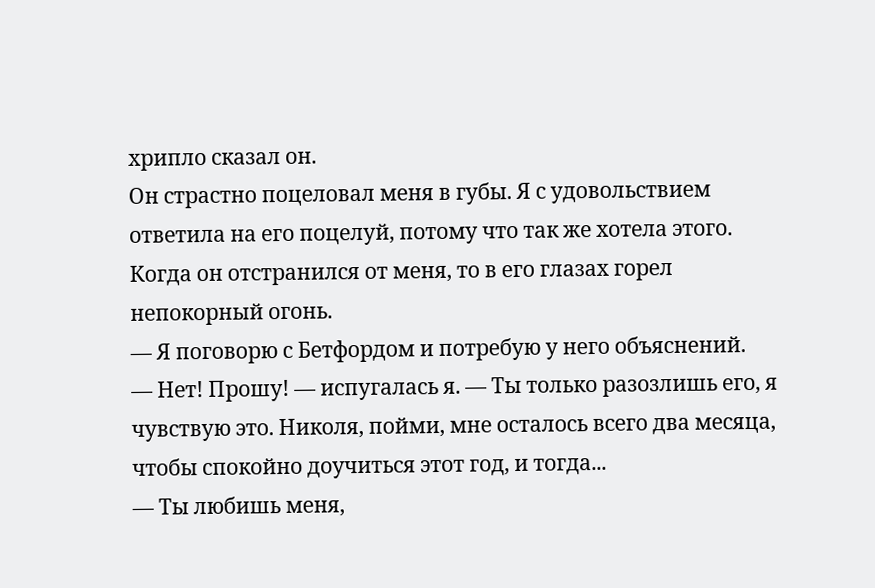хрипло сказал он.
Он страстно поцеловал меня в губы. Я с удовольствием ответила на его поцелуй, потому что так же хотела этого. Когда он отстранился от меня, то в его глазах горел непокорный огонь.
— Я поговорю с Бетфордом и потребую у него объяснений.
— Нет! Прошу! — испугалась я. — Ты только разозлишь его, я чувствую это. Николя, пойми, мне осталось всего два месяца, чтобы спокойно доучиться этот год, и тогда...
— Ты любишь меня,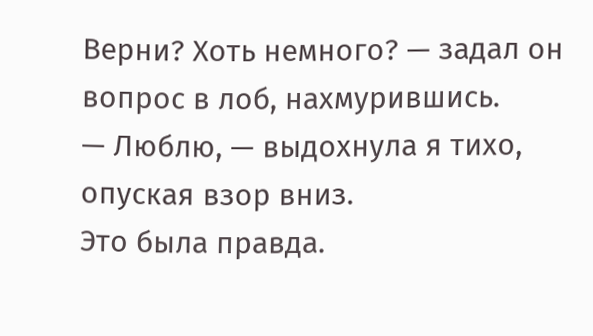Верни? Хоть немного? — задал он вопрос в лоб, нахмурившись.
— Люблю, — выдохнула я тихо, опуская взор вниз.
Это была правда.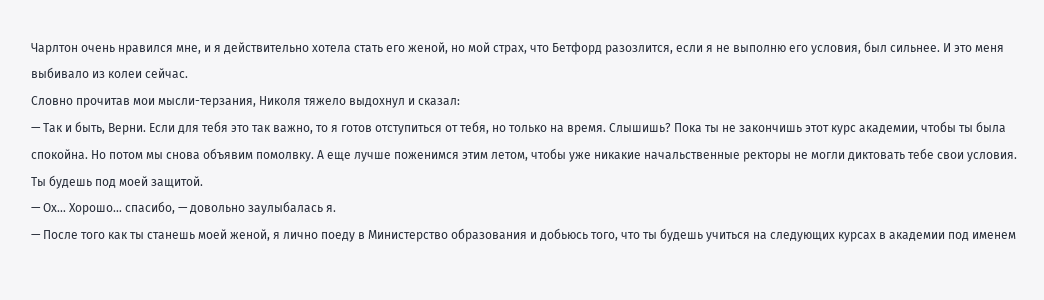Чарлтон очень нравился мне, и я действительно хотела стать его женой, но мой страх, что Бетфорд разозлится, если я не выполню его условия, был сильнее. И это меня выбивало из колеи сейчас.
Словно прочитав мои мысли-терзания, Николя тяжело выдохнул и сказал:
— Так и быть, Верни. Если для тебя это так важно, то я готов отступиться от тебя, но только на время. Слышишь? Пока ты не закончишь этот курс академии, чтобы ты была спокойна. Но потом мы снова объявим помолвку. А еще лучше поженимся этим летом, чтобы уже никакие начальственные ректоры не могли диктовать тебе свои условия. Ты будешь под моей защитой.
— Ох… Хорошо… спасибо, — довольно заулыбалась я.
— После того как ты станешь моей женой, я лично поеду в Министерство образования и добьюсь того, что ты будешь учиться на следующих курсах в академии под именем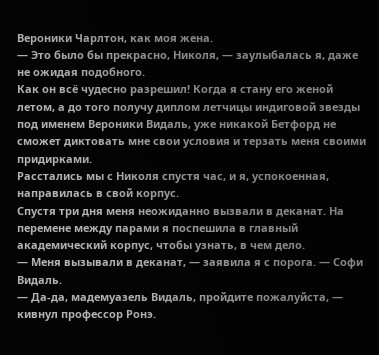Вероники Чарлтон, как моя жена.
— Это было бы прекрасно, Николя, — заулыбалась я, даже не ожидая подобного.
Как он всё чудесно разрешил! Когда я стану его женой летом, а до того получу диплом летчицы индиговой звезды под именем Вероники Видаль, уже никакой Бетфорд не сможет диктовать мне свои условия и терзать меня своими придирками.
Расстались мы с Николя спустя час, и я, успокоенная, направилась в свой корпус.
Спустя три дня меня неожиданно вызвали в деканат. На перемене между парами я поспешила в главный академический корпус, чтобы узнать, в чем дело.
— Меня вызывали в деканат, — заявила я с порога. — Софи Видаль.
— Да-да, мадемуазель Видаль, пройдите пожалуйста, — кивнул профессор Ронэ.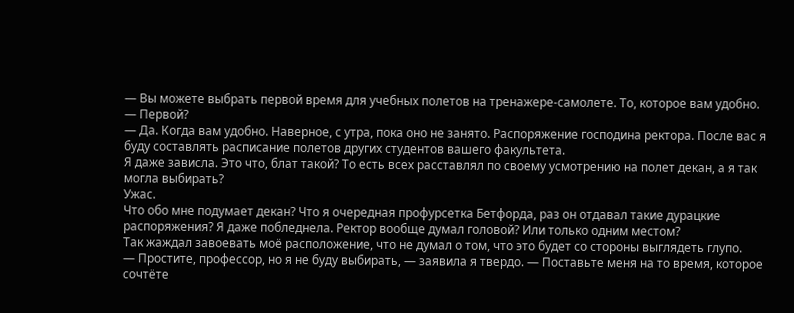— Вы можете выбрать первой время для учебных полетов на тренажере-самолете. То, которое вам удобно.
— Первой?
— Да. Когда вам удобно. Наверное, с утра, пока оно не занято. Распоряжение господина ректора. После вас я буду составлять расписание полетов других студентов вашего факультета.
Я даже зависла. Это что, блат такой? То есть всех расставлял по своему усмотрению на полет декан, а я так могла выбирать?
Ужас.
Что обо мне подумает декан? Что я очередная профурсетка Бетфорда, раз он отдавал такие дурацкие распоряжения? Я даже побледнела. Ректор вообще думал головой? Или только одним местом?
Так жаждал завоевать моё расположение, что не думал о том, что это будет со стороны выглядеть глупо.
— Простите, профессор, но я не буду выбирать, — заявила я твердо. — Поставьте меня на то время, которое сочтёте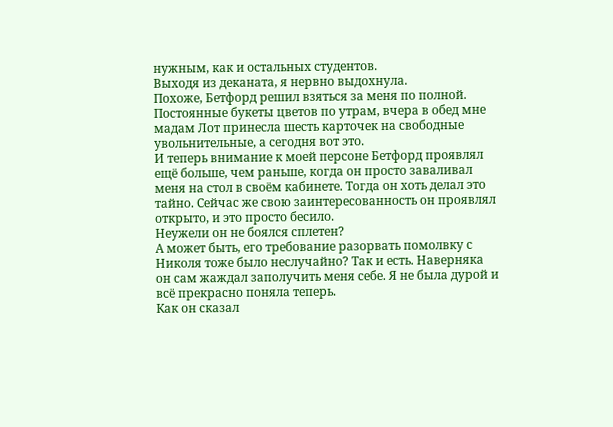нужным, как и остальных студентов.
Выходя из деканата, я нервно выдохнула.
Похоже, Бетфорд решил взяться за меня по полной.
Постоянные букеты цветов по утрам, вчера в обед мне мадам Лот принесла шесть карточек на свободные увольнительные, а сегодня вот это.
И теперь внимание к моей персоне Бетфорд проявлял ещё больше, чем раньше, когда он просто заваливал меня на стол в своём кабинете. Тогда он хоть делал это тайно. Сейчас же свою заинтересованность он проявлял открыто, и это просто бесило.
Неужели он не боялся сплетен?
А может быть, его требование разорвать помолвку с Николя тоже было неслучайно? Так и есть. Наверняка он сам жаждал заполучить меня себе. Я не была дурой и всё прекрасно поняла теперь.
Как он сказал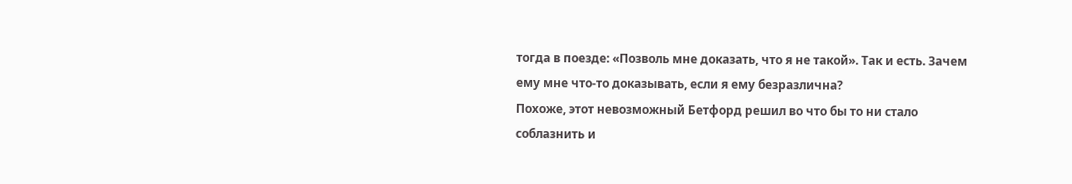тогда в поезде: «Позволь мне доказать, что я не такой». Так и есть. Зачем ему мне что-то доказывать, если я ему безразлична?
Похоже, этот невозможный Бетфорд решил во что бы то ни стало соблазнить и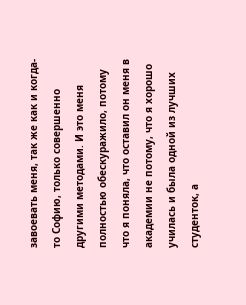завоевать меня, так же как и когда-то Софию, только совершенно другими методами. И это меня полностью обескуражило, потому что я поняла, что оставил он меня в академии не потому, что я хорошо училась и была одной из лучших студенток, а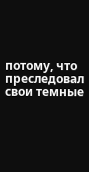потому, что преследовал свои темные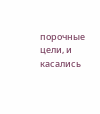порочные цели, и касались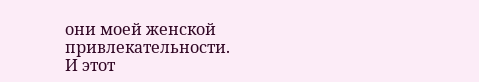они моей женской привлекательности.
И этот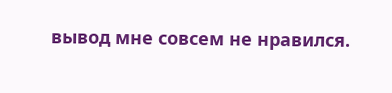вывод мне совсем не нравился.